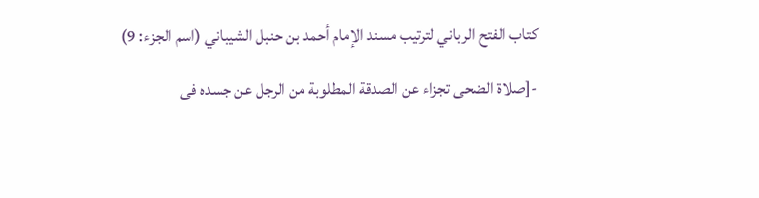كتاب الفتح الرباني لترتيب مسند الإمام أحمد بن حنبل الشيباني (اسم الجزء: 9)

-[صلاة الضحى تجزاء عن الصدقة المطلوبة من الرجل عن جسده فى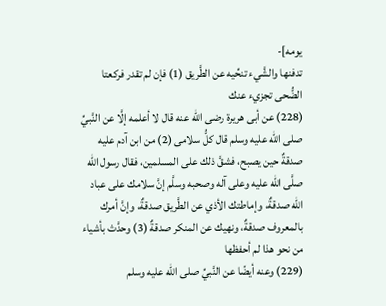يومه]-
تدفنها والشَّيء تنحِّيه عن الطَّريق (1) فإن لم تقدر فركعتا الضُّحى تجزيء عنك
(228) عن أبى هريرة رضى الله عنه قال لا أعلمه إلَّا عن النَّبيِّ صلى الله عليه وسلم قال كلُّ سلامى (2) من ابن آدم عليه صدقةٌ حين يصبح، فشقَّ ذلك على المسلمين، فقال رسول الله صلَّى الله عليه وعلى آله وصحبه وسلَّم إنَّ سلامك على عباد الله صدقةٌ، وإماطتك الأذي عن الطَّريق صدقةٌ، وإنَّ أمرك بالمعروف صدقةٌ، ونهيك عن المنكر صدقةٌ (3) وحدَّث بأشياء من نحو هذا لم أحفظها
(229) وعنه أيضًا عن النَّبيِّ صلى الله عليه وسلم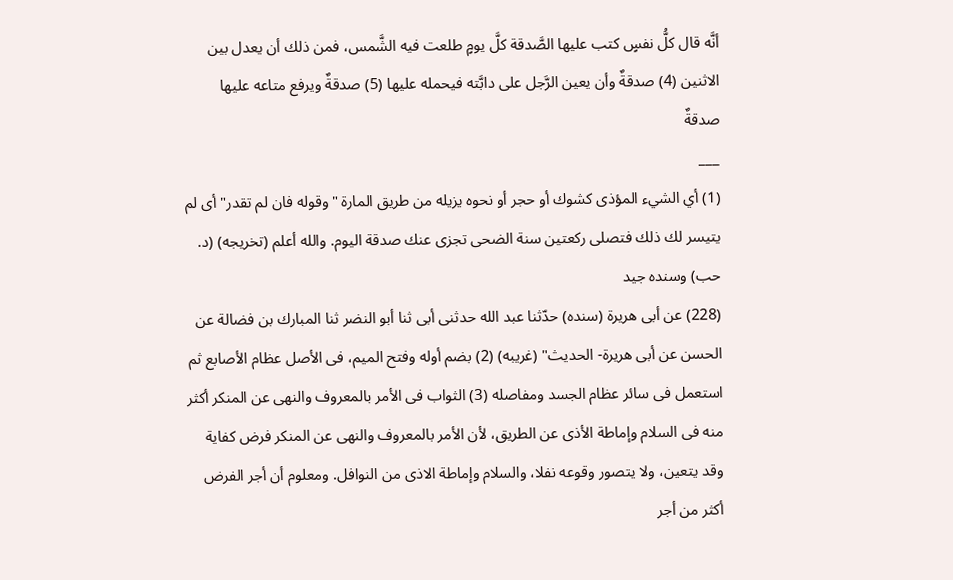أنَّه قال كلُّ نفسٍ كتب عليها الصَّدقة كلَّ يومٍ طلعت فيه الشَّمس، فمن ذلك أن يعدل بين الاثنين (4) صدقةٌ وأن يعين الرَّجل على دابَّته فيحمله عليها (5) صدقةٌ ويرفع متاعه عليها صدقةٌ
___
(1) أي الشيء المؤذى كشوك أو حجر أو نحوه يزيله من طريق المارة "وقوله فان لم تقدر" أى لم يتيسر لك ذلك فتصلى ركعتين سنة الضحى تجزى عنك صدقة اليوم. والله أعلم (تخريجه) (د. حب) وسنده جيد
(228) عن أبى هريرة (سنده) حدّثنا عبد الله حدثنى أبى ثنا أبو النضر ثنا المبارك بن فضالة عن الحسن عن أبى هريرة- الحديث" (غريبه) (2) بضم أوله وفتح الميم، فى الأصل عظام الأصابع ثم استعمل فى سائر عظام الجسد ومفاصله (3) الثواب فى الأمر بالمعروف والنهى عن المنكر أكثر منه فى السلام وإماطة الأذى عن الطريق، لأن الأمر بالمعروف والنهى عن المنكر فرض كفاية وقد يتعين، ولا يتصور وقوعه نفلا، والسلام وإماطة الاذى من النوافل. ومعلوم أن أجر الفرض أكثر من أجر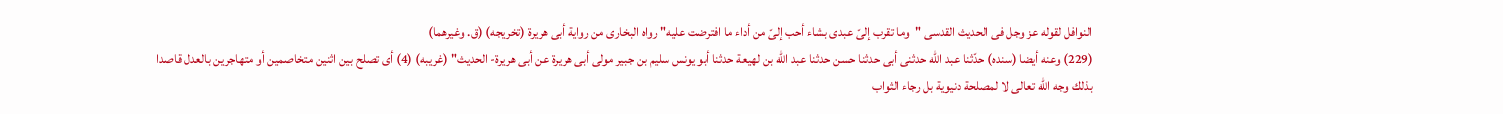النوافل لقوله عز وجل فى الحديث القدسى "وما تقرب إلىّ عبدى بشاء أحب إلىّ من أداء ما افترضت عليه" رواه البخارى من رواية أبى هريرة (تخريجه) (ق. وغيرهما)
(229) وعنه أيضا (سنده) حدّثنا عبد الله حدثنى أبى حدثنا حسن حدثنا عبد الله بن لهيعة حدثنا أبو يونس سليم بن جبير مولى أبى هريرة عن أبى هريرة- الحديث" (غريبه) (4) أى تصلح بين اثنين متخاصمين أو متهاجرين بالعدل قاصدا بذلك وجه الله تعالى لا لمصلحة دنيوية بل رجاء الثواب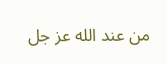من عند الله عز جل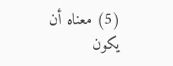(5) معناه أن يكون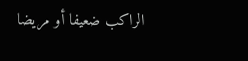الراكب ضعيفا أو مريضا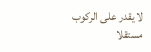لا يقدر على الركوب مستقلا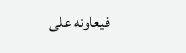فيعاونه على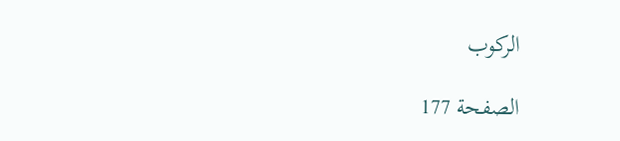الركوب

الصفحة 177